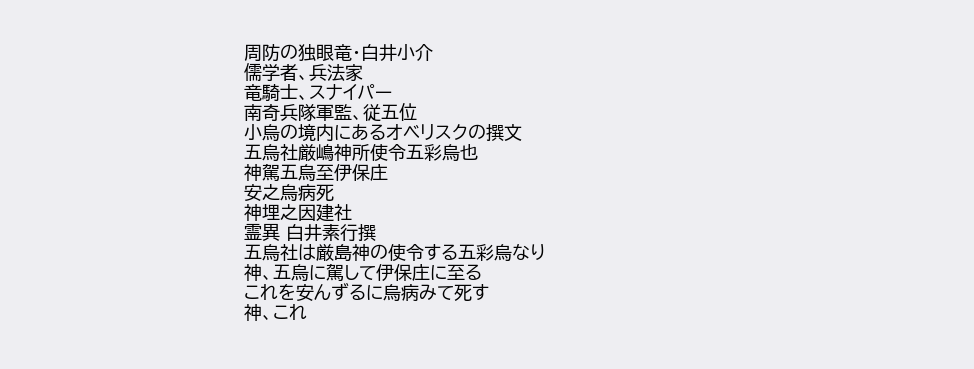周防の独眼竜・白井小介
儒学者、兵法家
竜騎士、スナイパー
南奇兵隊軍監、従五位
小烏の境内にあるオベリスクの撰文
五烏社厳嶋神所使令五彩烏也
神駕五烏至伊保庄
安之烏病死
神埋之因建社
霊異 白井素行撰
五烏社は厳島神の使令する五彩烏なり
神、五烏に駕して伊保庄に至る
これを安んずるに烏病みて死す
神、これ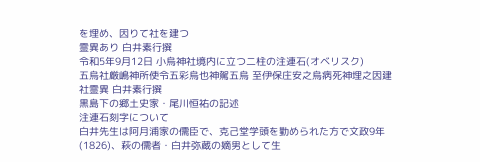を埋め、因りて社を建つ
霊異あり 白井素行撰
令和5年9月12日 小烏神社境内に立つ二柱の注連石(オベリスク)
五烏社厳嶋神所使令五彩烏也神駕五烏 至伊保庄安之烏病死神埋之因建社霊異 白井素行撰
黒島下の郷土史家・尾川恒祐の記述
注連石刻字について
白井先生は阿月浦家の儒臣で、克己堂学頭を勤められた方で文政9年(1826)、萩の儒者・白井弥蔵の嫡男として生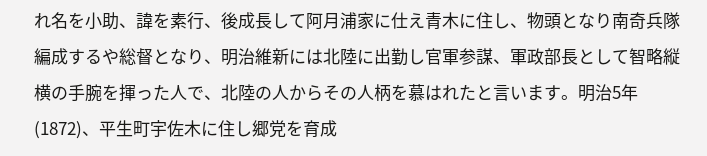れ名を小助、諱を素行、後成長して阿月浦家に仕え青木に住し、物頭となり南奇兵隊編成するや総督となり、明治維新には北陸に出勤し官軍参謀、軍政部長として智略縦横の手腕を揮った人で、北陸の人からその人柄を慕はれたと言います。明治5年(1872)、平生町宇佐木に住し郷党を育成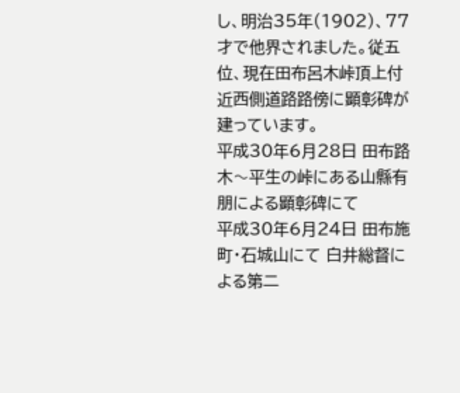し、明治35年(1902)、77才で他界されました。従五位、現在田布呂木峠頂上付近西側道路路傍に顕彰碑が建っています。
平成30年6月28日 田布路木〜平生の峠にある山縣有朋による顕彰碑にて
平成30年6月24日 田布施町・石城山にて 白井総督による第二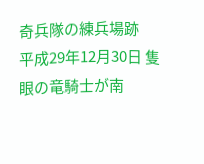奇兵隊の練兵場跡
平成29年12月30日 隻眼の竜騎士が南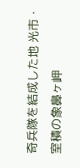奇兵隊を結成した地 光市・室積の象鼻ヶ岬